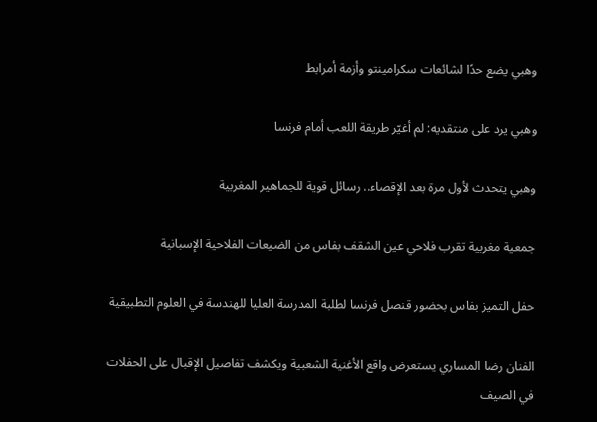وهبي يضع حدًا لشائعات سكرامينتو وأزمة أمرابط

وهبي يرد على منتقديه: لم أغيّر طريقة اللعب أمام فرنسا

وهبي يتحدث لأول مرة بعد الإقصاء.. رسائل قوية للجماهير المغربية

جمعية مغربية تقرب فلاحي عين الشقف بفاس من الضيعات الفلاحية الإسبانية

حفل التميز بفاس بحضور قنصل فرنسا لطلبة المدرسة العليا للهندسة في العلوم التطبيقية

الفنان رضا المساري يستعرض واقع الأغنية الشعبية ويكشف تفاصيل الإقبال على الحفلات في الصيف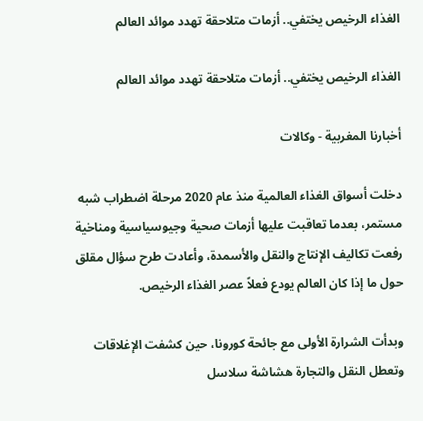الغذاء الرخيص يختفي.. أزمات متلاحقة تهدد موائد العالم

الغذاء الرخيص يختفي.. أزمات متلاحقة تهدد موائد العالم

أخبارنا المغربية - وكالات

دخلت أسواق الغذاء العالمية منذ عام 2020 مرحلة اضطراب شبه مستمر، بعدما تعاقبت عليها أزمات صحية وجيوسياسية ومناخية رفعت تكاليف الإنتاج والنقل والأسمدة، وأعادت طرح سؤال مقلق حول ما إذا كان العالم يودع فعلاً عصر الغذاء الرخيص.

وبدأت الشرارة الأولى مع جائحة كورونا، حين كشفت الإغلاقات وتعطل النقل والتجارة هشاشة سلاسل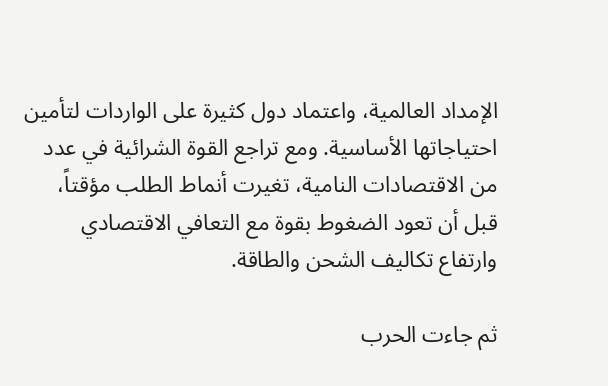الإمداد العالمية، واعتماد دول كثيرة على الواردات لتأمين احتياجاتها الأساسية. ومع تراجع القوة الشرائية في عدد من الاقتصادات النامية، تغيرت أنماط الطلب مؤقتاً، قبل أن تعود الضغوط بقوة مع التعافي الاقتصادي وارتفاع تكاليف الشحن والطاقة.

ثم جاءت الحرب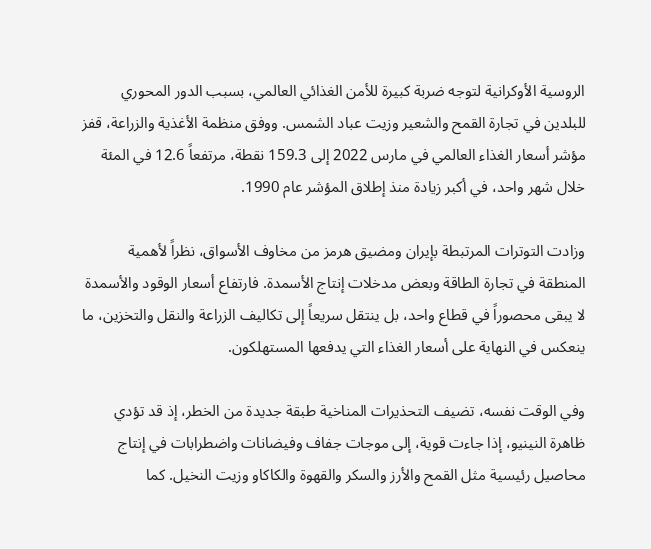الروسية الأوكرانية لتوجه ضربة كبيرة للأمن الغذائي العالمي، بسبب الدور المحوري للبلدين في تجارة القمح والشعير وزيت عباد الشمس. ووفق منظمة الأغذية والزراعة، قفز مؤشر أسعار الغذاء العالمي في مارس 2022 إلى 159.3 نقطة، مرتفعاً 12.6 في المئة خلال شهر واحد، في أكبر زيادة منذ إطلاق المؤشر عام 1990.

وزادت التوترات المرتبطة بإيران ومضيق هرمز من مخاوف الأسواق، نظراً لأهمية المنطقة في تجارة الطاقة وبعض مدخلات إنتاج الأسمدة. فارتفاع أسعار الوقود والأسمدة لا يبقى محصوراً في قطاع واحد، بل ينتقل سريعاً إلى تكاليف الزراعة والنقل والتخزين، ما ينعكس في النهاية على أسعار الغذاء التي يدفعها المستهلكون.

وفي الوقت نفسه، تضيف التحذيرات المناخية طبقة جديدة من الخطر، إذ قد تؤدي ظاهرة النينيو، إذا جاءت قوية، إلى موجات جفاف وفيضانات واضطرابات في إنتاج محاصيل رئيسية مثل القمح والأرز والسكر والقهوة والكاكاو وزيت النخيل. كما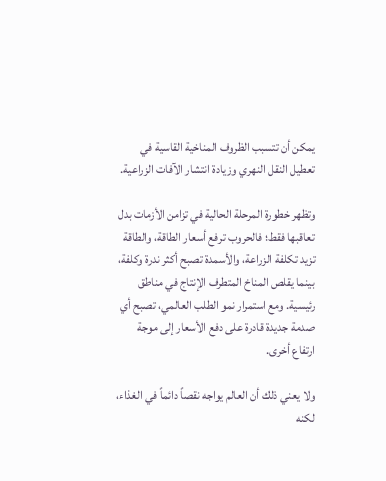يمكن أن تتسبب الظروف المناخية القاسية في تعطيل النقل النهري وزيادة انتشار الآفات الزراعية.

وتظهر خطورة المرحلة الحالية في تزامن الأزمات بدل تعاقبها فقط؛ فالحروب ترفع أسعار الطاقة، والطاقة تزيد تكلفة الزراعة، والأسمدة تصبح أكثر ندرة وكلفة، بينما يقلص المناخ المتطرف الإنتاج في مناطق رئيسية. ومع استمرار نمو الطلب العالمي، تصبح أي صدمة جديدة قادرة على دفع الأسعار إلى موجة ارتفاع أخرى.

ولا يعني ذلك أن العالم يواجه نقصاً دائماً في الغذاء، لكنه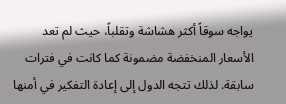يواجه سوقاً أكثر هشاشة وتقلباً، حيث لم تعد الأسعار المنخفضة مضمونة كما كانت في فترات سابقة. لذلك تتجه الدول إلى إعادة التفكير في أمنها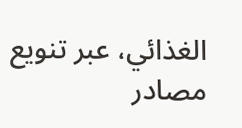الغذائي، عبر تنويع مصادر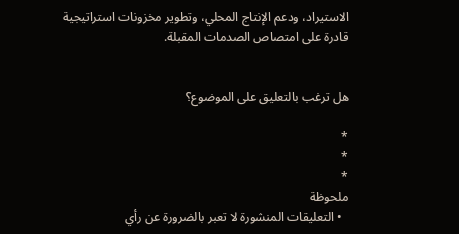الاستيراد، ودعم الإنتاج المحلي، وتطوير مخزونات استراتيجية قادرة على امتصاص الصدمات المقبلة.


هل ترغب بالتعليق على الموضوع؟

*
*
*
ملحوظة
  • التعليقات المنشورة لا تعبر بالضرورة عن رأي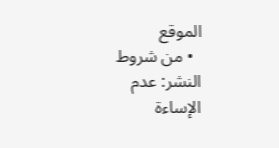الموقع
  • من شروط النشر: عدم الإساءة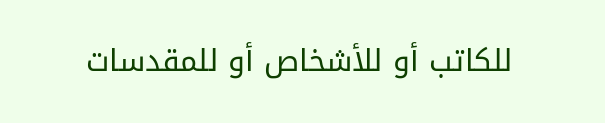للكاتب أو للأشخاص أو للمقدسات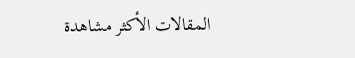المقالات الأكثر مشاهدة